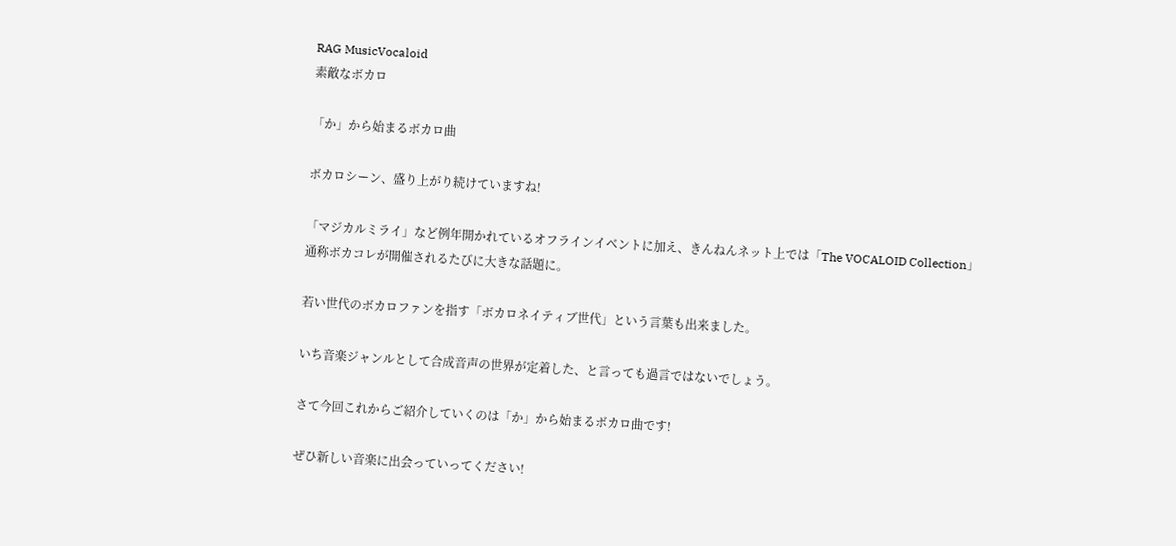RAG MusicVocaloid
素敵なボカロ

「か」から始まるボカロ曲

ボカロシーン、盛り上がり続けていますね!

「マジカルミライ」など例年開かれているオフラインイベントに加え、きんねんネット上では「The VOCALOID Collection」通称ボカコレが開催されるたびに大きな話題に。

若い世代のボカロファンを指す「ボカロネイティブ世代」という言葉も出来ました。

いち音楽ジャンルとして合成音声の世界が定着した、と言っても過言ではないでしょう。

さて今回これからご紹介していくのは「か」から始まるボカロ曲です!

ぜひ新しい音楽に出会っていってください!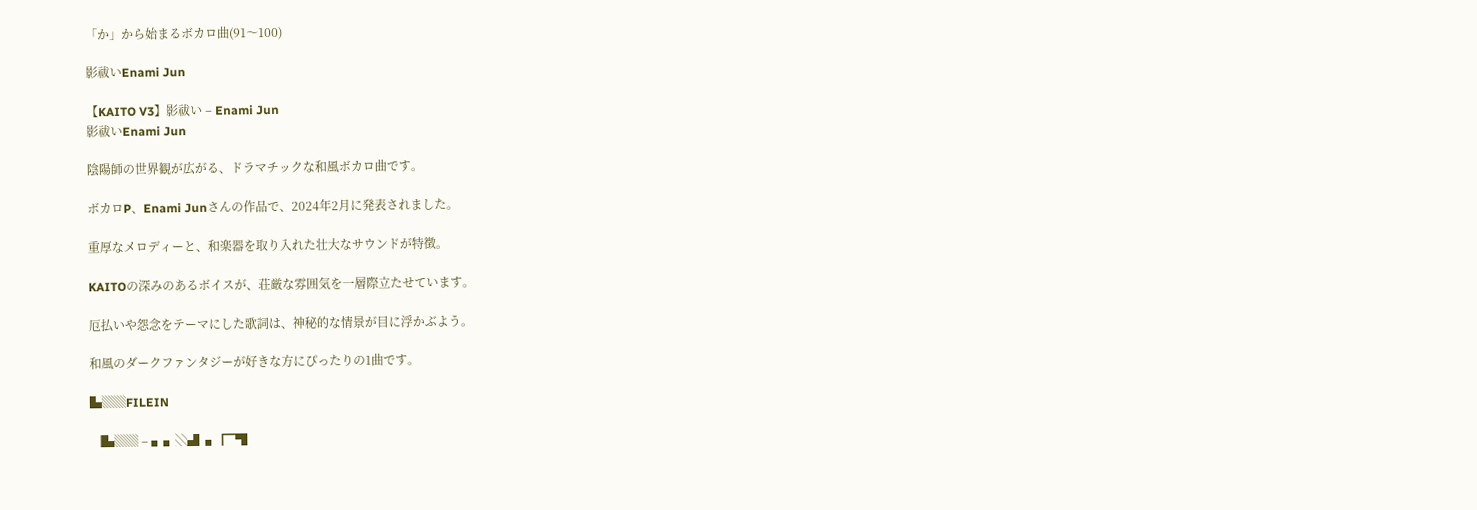「か」から始まるボカロ曲(91〜100)

影祓いEnami Jun

【KAITO V3】影祓い – Enami Jun
影祓いEnami Jun

陰陽師の世界観が広がる、ドラマチックな和風ボカロ曲です。

ボカロP、Enami Junさんの作品で、2024年2月に発表されました。

重厚なメロディーと、和楽器を取り入れた壮大なサウンドが特徴。

KAITOの深みのあるボイスが、荘厳な雰囲気を一層際立たせています。

厄払いや怨念をテーマにした歌詞は、神秘的な情景が目に浮かぶよう。

和風のダークファンタジーが好きな方にぴったりの1曲です。

▙▒▒FILEIN

▕▙▒▒ – ▖▖░▟▗▕▔▜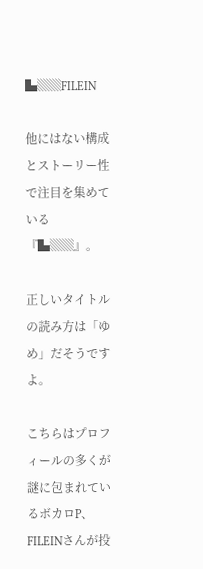▙▒▒FILEIN

他にはない構成とストーリー性で注目を集めている『▙▒▒』。

正しいタイトルの読み方は「ゆめ」だそうですよ。

こちらはプロフィールの多くが謎に包まれているボカロP、FILEINさんが投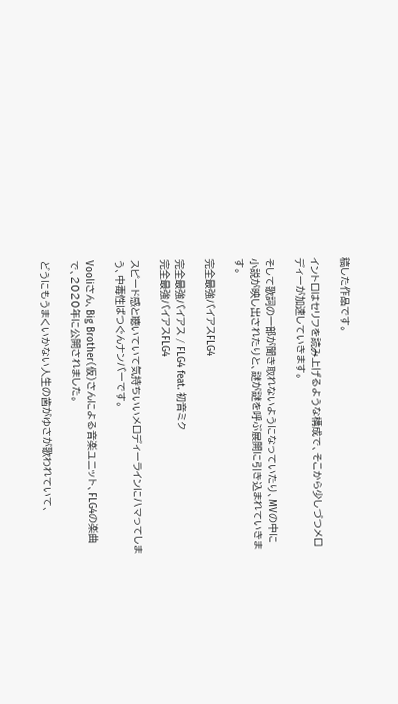稿した作品です。

イントロはセリフを読み上げるような構成で、そこから少しづつメロディーが加速していきます。

そして歌詞の一部が聞き取れないようになっていたり、MVの中に小説が映し出されたりと、謎が謎を呼ぶ展開に引き込まれていきます。

完全最強バイアスFLG4

完全最強バイアス / FLG4 feat. 初音ミク
完全最強バイアスFLG4

スピード感と聴いていて気持ちいいメロディーラインにハマってしまう、中毒性ばつぐんナンバーです。

Vooliさん、Big Brother(仮)さんによる音楽ユニット、FLG4の楽曲で、2020年に公開されました。

どうにもうまくいかない人生の歯がゆさが歌われていて、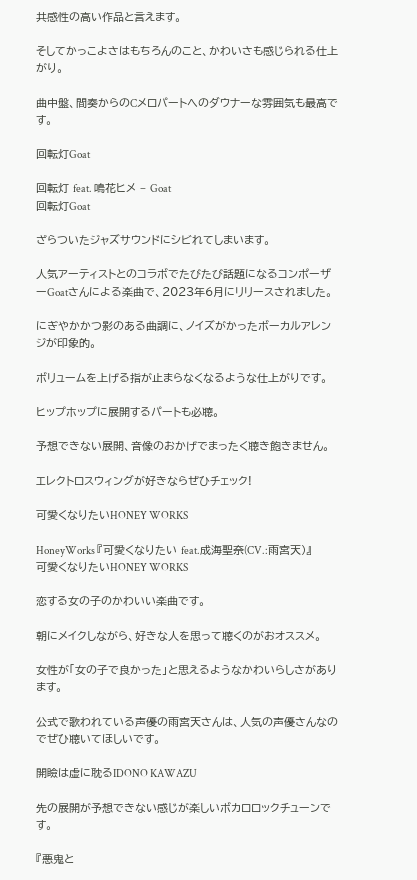共感性の高い作品と言えます。

そしてかっこよさはもちろんのこと、かわいさも感じられる仕上がり。

曲中盤、間奏からのCメロパートへのダウナーな雰囲気も最高です。

回転灯Goat

回転灯 feat. 鳴花ヒメ – Goat
回転灯Goat

ざらついたジャズサウンドにシビれてしまいます。

人気アーティストとのコラボでたびたび話題になるコンポーザーGoatさんによる楽曲で、2023年6月にリリースされました。

にぎやかかつ影のある曲調に、ノイズがかったボーカルアレンジが印象的。

ボリュームを上げる指が止まらなくなるような仕上がりです。

ヒップホップに展開するパートも必聴。

予想できない展開、音像のおかげでまったく聴き飽きません。

エレクトロスウィングが好きならぜひチェック!

可愛くなりたいHONEY WORKS

HoneyWorks 『可愛くなりたい feat.成海聖奈(CV.:雨宮天)』
可愛くなりたいHONEY WORKS

恋する女の子のかわいい楽曲です。

朝にメイクしながら、好きな人を思って聴くのがおオススメ。

女性が「女の子で良かった」と思えるようなかわいらしさがあります。

公式で歌われている声優の雨宮天さんは、人気の声優さんなのでぜひ聴いてほしいです。

開瞼は虚に耽るIDONO KAWAZU

先の展開が予想できない感じが楽しいボカロロックチューンです。

『悪鬼と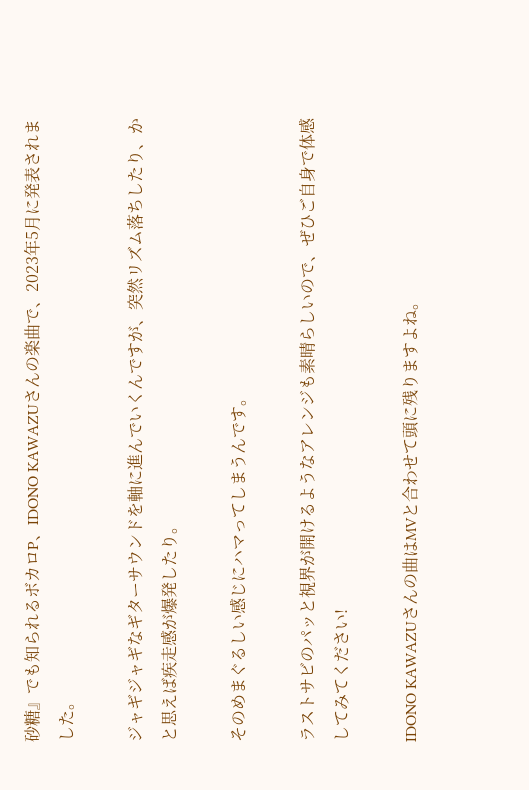砂糖』でも知られるボカロP、IDONO KAWAZUさんの楽曲で、2023年5月に発表されました。

ジャギジャギなギターサウンドを軸に進んでいくんですが、突然リズム落ちしたり、かと思えば疾走感が爆発したり。

そのめまぐるしい感じにハマってしまうんです。

ラストサビのパッと視界が開けるようなアレンジも素晴らしいので、ぜひご自身で体感してみてください!

IDONO KAWAZUさんの曲はMVと合わせて頭に残りますよね。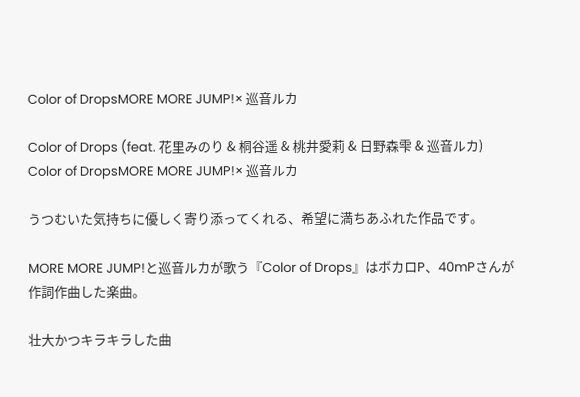Color of DropsMORE MORE JUMP!× 巡音ルカ

Color of Drops (feat. 花里みのり & 桐谷遥 & 桃井愛莉 & 日野森雫 & 巡音ルカ)
Color of DropsMORE MORE JUMP!× 巡音ルカ

うつむいた気持ちに優しく寄り添ってくれる、希望に満ちあふれた作品です。

MORE MORE JUMP!と巡音ルカが歌う『Color of Drops』はボカロP、40mPさんが作詞作曲した楽曲。

壮大かつキラキラした曲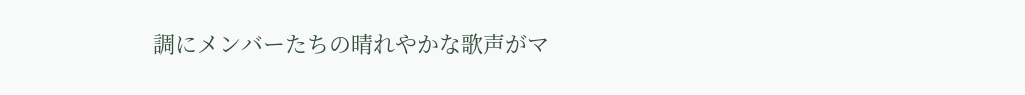調にメンバーたちの晴れやかな歌声がマ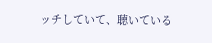ッチしていて、聴いている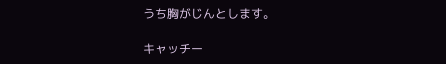うち胸がじんとします。

キャッチー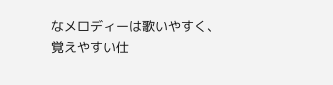なメロディーは歌いやすく、覚えやすい仕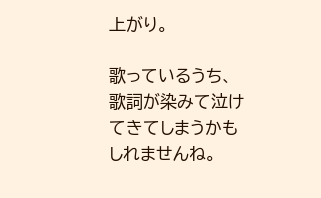上がり。

歌っているうち、歌詞が染みて泣けてきてしまうかもしれませんね。